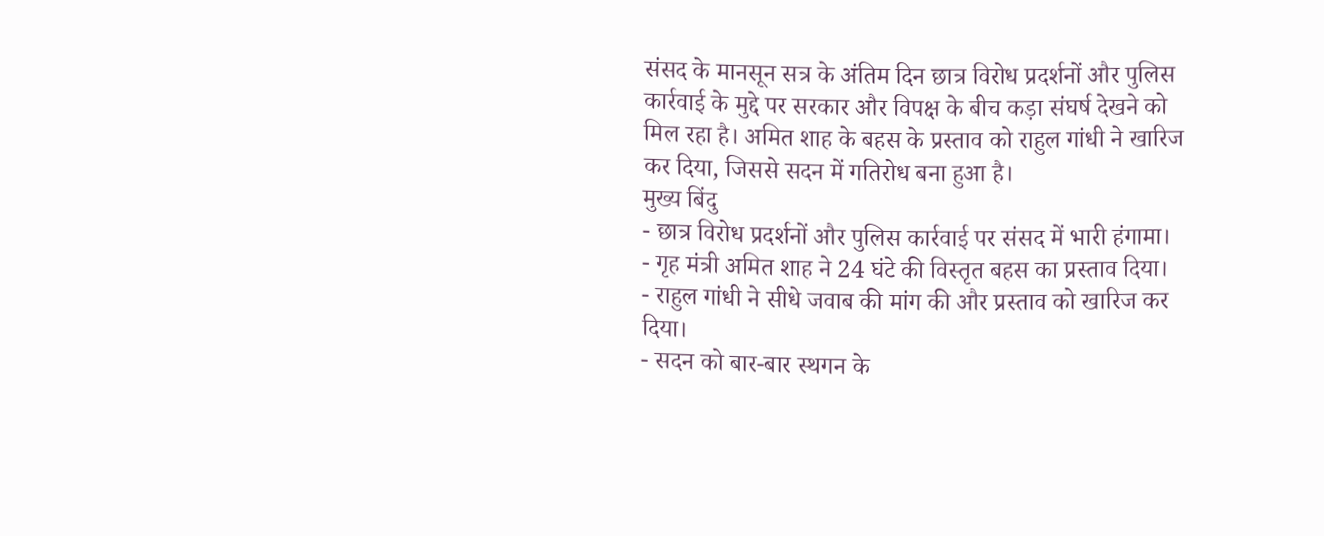संसद के मानसून सत्र के अंतिम दिन छात्र विरोध प्रदर्शनों और पुलिस कार्रवाई के मुद्दे पर सरकार और विपक्ष के बीच कड़ा संघर्ष देखने को मिल रहा है। अमित शाह के बहस के प्रस्ताव को राहुल गांधी ने खारिज कर दिया, जिससे सदन में गतिरोध बना हुआ है।
मुख्य बिंदु
- छात्र विरोध प्रदर्शनों और पुलिस कार्रवाई पर संसद में भारी हंगामा।
- गृह मंत्री अमित शाह ने 24 घंटे की विस्तृत बहस का प्रस्ताव दिया।
- राहुल गांधी ने सीधे जवाब की मांग की और प्रस्ताव को खारिज कर दिया।
- सदन को बार-बार स्थगन के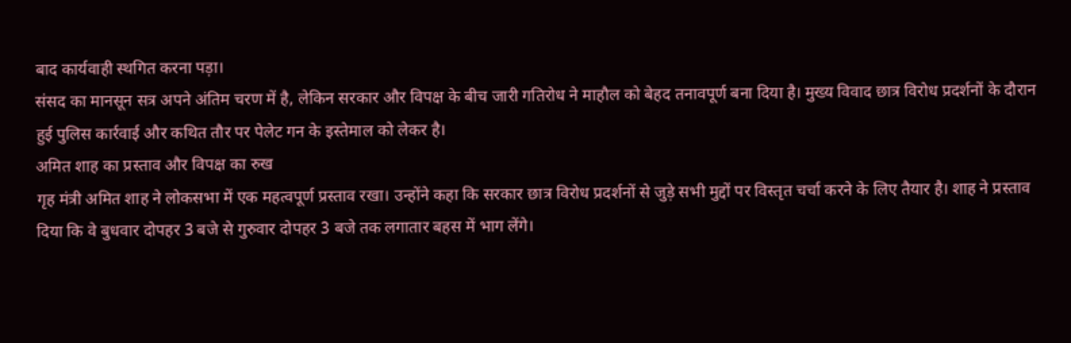बाद कार्यवाही स्थगित करना पड़ा।
संसद का मानसून सत्र अपने अंतिम चरण में है, लेकिन सरकार और विपक्ष के बीच जारी गतिरोध ने माहौल को बेहद तनावपूर्ण बना दिया है। मुख्य विवाद छात्र विरोध प्रदर्शनों के दौरान हुई पुलिस कार्रवाई और कथित तौर पर पेलेट गन के इस्तेमाल को लेकर है।
अमित शाह का प्रस्ताव और विपक्ष का रुख
गृह मंत्री अमित शाह ने लोकसभा में एक महत्वपूर्ण प्रस्ताव रखा। उन्होंने कहा कि सरकार छात्र विरोध प्रदर्शनों से जुड़े सभी मुद्दों पर विस्तृत चर्चा करने के लिए तैयार है। शाह ने प्रस्ताव दिया कि वे बुधवार दोपहर 3 बजे से गुरुवार दोपहर 3 बजे तक लगातार बहस में भाग लेंगे।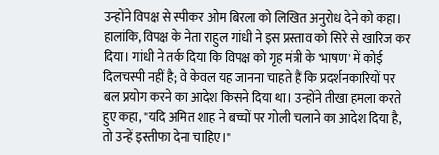उन्होंने विपक्ष से स्पीकर ओम बिरला को लिखित अनुरोध देने को कहा।
हालांकि, विपक्ष के नेता राहुल गांधी ने इस प्रस्ताव को सिरे से खारिज कर दिया। गांधी ने तर्क दिया कि विपक्ष को गृह मंत्री के 'भाषण' में कोई दिलचस्पी नहीं है; वे केवल यह जानना चाहते हैं कि प्रदर्शनकारियों पर बल प्रयोग करने का आदेश किसने दिया था। उन्होंने तीखा हमला करते हुए कहा, "यदि अमित शाह ने बच्चों पर गोली चलाने का आदेश दिया है, तो उन्हें इस्तीफा देना चाहिए।"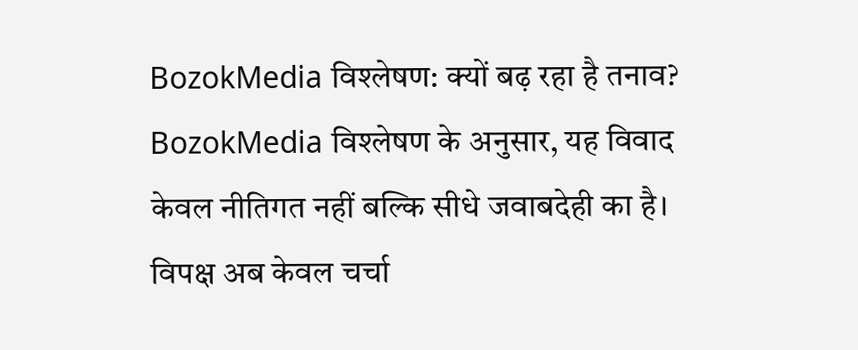BozokMedia विश्लेषण: क्यों बढ़ रहा है तनाव?
BozokMedia विश्लेषण के अनुसार, यह विवाद केवल नीतिगत नहीं बल्कि सीधे जवाबदेही का है। विपक्ष अब केवल चर्चा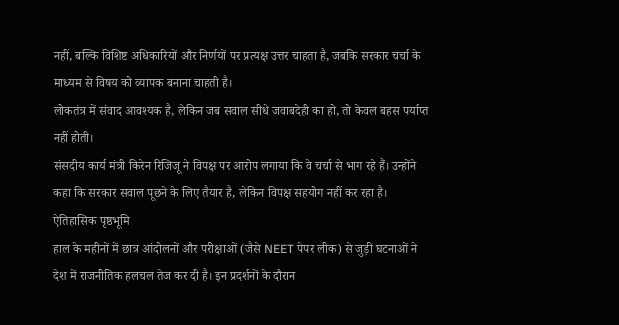नहीं, बल्कि विशिष्ट अधिकारियों और निर्णयों पर प्रत्यक्ष उत्तर चाहता है, जबकि सरकार चर्चा के माध्यम से विषय को व्यापक बनाना चाहती है।
लोकतंत्र में संवाद आवश्यक है, लेकिन जब सवाल सीधे जवाबदेही का हो, तो केवल बहस पर्याप्त नहीं होती।
संसदीय कार्य मंत्री किरेन रिजिजू ने विपक्ष पर आरोप लगाया कि वे चर्चा से भाग रहे हैं। उन्होंने कहा कि सरकार सवाल पूछने के लिए तैयार है, लेकिन विपक्ष सहयोग नहीं कर रहा है।
ऐतिहासिक पृष्ठभूमि
हाल के महीनों में छात्र आंदोलनों और परीक्षाओं (जैसे NEET पेपर लीक) से जुड़ी घटनाओं ने देश में राजनीतिक हलचल तेज कर दी है। इन प्रदर्शनों के दौरान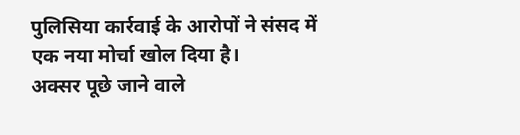पुलिसिया कार्रवाई के आरोपों ने संसद में एक नया मोर्चा खोल दिया है।
अक्सर पूछे जाने वाले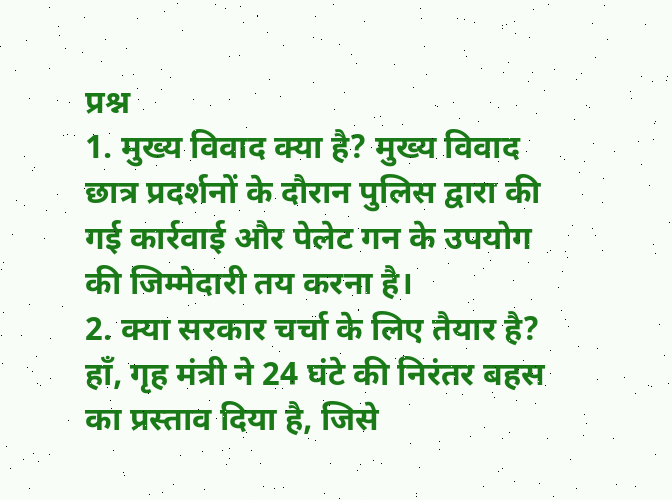प्रश्न
1. मुख्य विवाद क्या है? मुख्य विवाद छात्र प्रदर्शनों के दौरान पुलिस द्वारा की गई कार्रवाई और पेलेट गन के उपयोग की जिम्मेदारी तय करना है।
2. क्या सरकार चर्चा के लिए तैयार है? हाँ, गृह मंत्री ने 24 घंटे की निरंतर बहस का प्रस्ताव दिया है, जिसे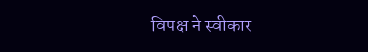विपक्ष ने स्वीकार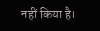नहीं किया है।